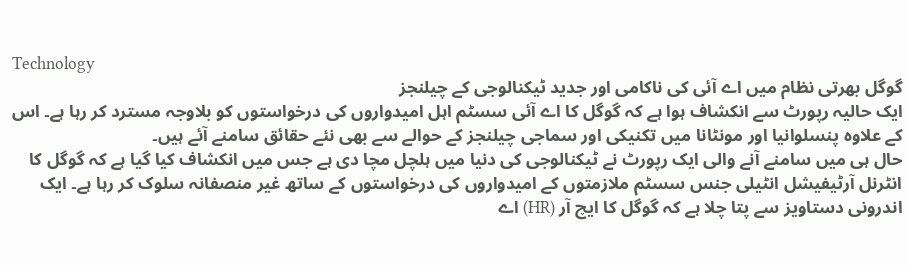Technology
گوگل بھرتی نظام میں اے آئی کی ناکامی اور جدید ٹیکنالوجی کے چیلنجز
ایک حالیہ رپورٹ سے انکشاف ہوا ہے کہ گوگل کا اے آئی سسٹم اہل امیدواروں کی درخواستوں کو بلاوجہ مسترد کر رہا ہے۔ اس کے علاوہ پنسلوانیا اور مونٹانا میں تکنیکی اور سماجی چیلنجز کے حوالے سے بھی نئے حقائق سامنے آئے ہیں۔
حال ہی میں سامنے آنے والی ایک رپورٹ نے ٹیکنالوجی کی دنیا میں ہلچل مچا دی ہے جس میں انکشاف کیا گیا ہے کہ گوگل کا انٹرنل آرٹیفیشل انٹیلی جنس سسٹم ملازمتوں کے امیدواروں کی درخواستوں کے ساتھ غیر منصفانہ سلوک کر رہا ہے۔ ایک اندرونی دستاویز سے پتا چلا ہے کہ گوگل کا ایچ آر (HR) اے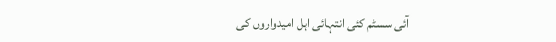آئی سسٹم کئی انتہائی اہل امیدواروں کی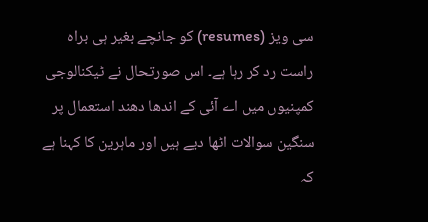سی ویز (resumes) کو جانچے بغیر ہی براہ راست رد کر رہا ہے۔ اس صورتحال نے ٹیکنالوجی کمپنیوں میں اے آئی کے اندھا دھند استعمال پر سنگین سوالات اٹھا دیے ہیں اور ماہرین کا کہنا ہے کہ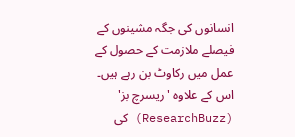انسانوں کی جگہ مشینوں کے فیصلے ملازمت کے حصول کے عمل میں رکاوٹ بن رہے ہیں۔
اس کے علاوہ 'ریسرچ بز' (ResearchBuzz) کی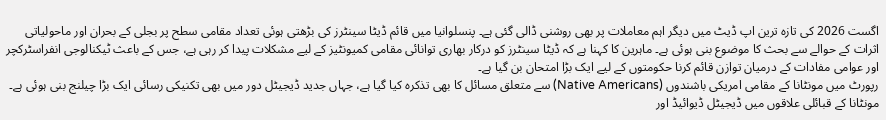اگست 2026 کی تازہ ترین اپ ڈیٹ میں دیگر اہم معاملات پر بھی روشنی ڈالی گئی ہے۔ پنسلوانیا میں قائم ڈیٹا سینٹرز کی بڑھتی ہوئی تعداد مقامی سطح پر بجلی کے بحران اور ماحولیاتی اثرات کے حوالے سے بحث کا موضوع بنی ہوئی ہے۔ ماہرین کا کہنا ہے کہ ڈیٹا سینٹرز کو درکار بھاری توانائی مقامی کمیونٹیز کے لیے مشکلات پیدا کر رہی ہے، جس کے باعث ٹیکنالوجی انفراسٹرکچر اور عوامی مفادات کے درمیان توازن قائم کرنا حکومتوں کے لیے ایک بڑا امتحان بن گیا ہے۔
رپورٹ میں مونٹانا کے مقامی امریکی باشندوں (Native Americans) سے متعلق مسائل کا بھی تذکرہ کیا گیا ہے، جہاں جدید ڈیجیٹل دور میں بھی تکنیکی رسائی ایک بڑا چیلنج بنی ہوئی ہے۔ مونٹانا کے قبائلی علاقوں میں ڈیجیٹل ڈیوائیڈ اور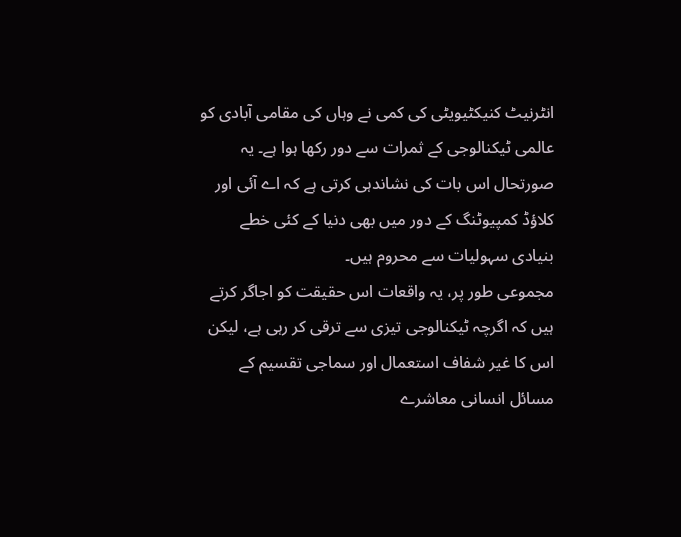انٹرنیٹ کنیکٹیویٹی کی کمی نے وہاں کی مقامی آبادی کو عالمی ٹیکنالوجی کے ثمرات سے دور رکھا ہوا ہے۔ یہ صورتحال اس بات کی نشاندہی کرتی ہے کہ اے آئی اور کلاؤڈ کمپیوٹنگ کے دور میں بھی دنیا کے کئی خطے بنیادی سہولیات سے محروم ہیں۔
مجموعی طور پر، یہ واقعات اس حقیقت کو اجاگر کرتے ہیں کہ اگرچہ ٹیکنالوجی تیزی سے ترقی کر رہی ہے، لیکن اس کا غیر شفاف استعمال اور سماجی تقسیم کے مسائل انسانی معاشرے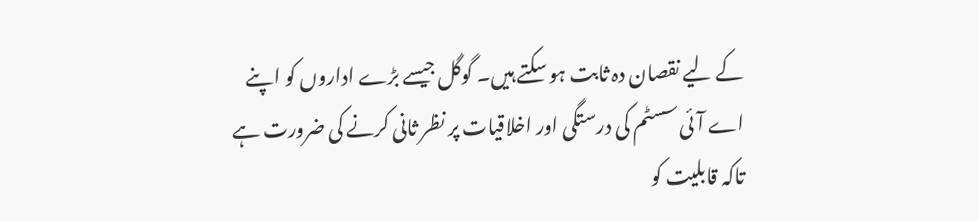کے لیے نقصان دہ ثابت ہو سکتے ہیں۔ گوگل جیسے بڑے اداروں کو اپنے اے آئی سسٹم کی درستگی اور اخلاقیات پر نظر ثانی کرنے کی ضرورت ہے تاکہ قابلیت کو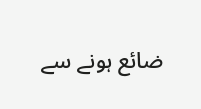ضائع ہونے سے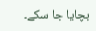بچایا جا سکے۔